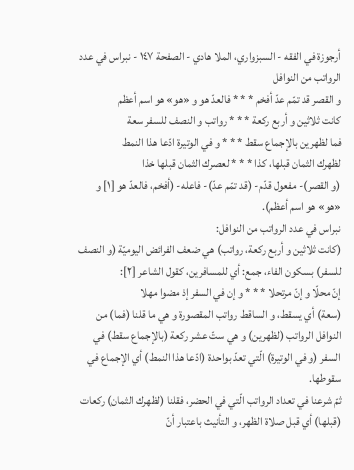أرجوزة في الفقه - السبزواري، الملا هادي - الصفحة ١٤٧ - نبراس في عدد الرواتب من النوافل
و القصر قد تمّم عدّ أفخم * * * فالعدّ هو و «هو» هو اسم أعظم
كانت ثلاثين و أربع ركعة * * * رواتب و النصف للسفر سعة
فما لظهرين بالإجماع سقط * * * و في الوتيرة ادّعا هذا النمط
لظهرك الثمان قبلها، كذا * * * لعصرك الثمان قبلها خذا
(و القصر)- مفعول قدّم- (قد تمّم عدّ)- فاعله- (أفخم، فالعدّ هو [١] و «هو» هو اسم أعظم).
نبراس في عدد الرواتب من النوافل:
(كانت ثلاثين و أربع ركعة، رواتب) هي ضعف الفرائض اليوميّة (و النصف للسفر) بسكون الفاء، جمع: أي للمسافرين، كقول الشاعر [٢]:
إنّ محلّا و إنّ مرتحلا * * * و إن في السفر إذ مضوا مهلا
(سعة) أي يسقط، و الساقط رواتب المقصورة و هي ما قلنا (فما) من النوافل الرواتب (لظهرين) و هي ستّ عشر ركعة (بالإجماع سقط) في السفر (و في الوتيرة) الّتي تعدّ بواحدة (ادّعا هذا النمط) أي الإجماع في سقوطها.
ثمّ شرعنا في تعداد الرواتب الّتي في الحضر، فقلنا (لظهرك الثمان) ركعات (قبلها) أي قبل صلاة الظهر، و التأنيث باعتبار أنّ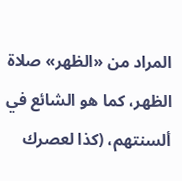المراد من «الظهر» صلاة الظهر، كما هو الشائع في ألسنتهم، (كذا لعصرك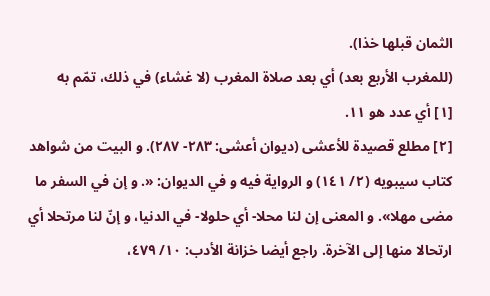الثمان قبلها خذا).
(للمغرب الأربع بعد) أي بعد صلاة المغرب (لا غشاء) في ذلك، تمّم به
[١] أي عدد هو ١١.
[٢] مطلع قصيدة للأعشى (ديوان أعشى: ٢٨٣- ٢٨٧). و البيت من شواهد كتاب سيبويه (٢/ ١٤١) و الرواية فيه و في الديوان: «. و إن في السفر ما مضى مهلا». و المعنى إن لنا محلا- أي حلولا- في الدنيا، و إنّ لنا مرتحلا أي ارتحالا منها إلى الآخرة. راجع أيضا خزانة الأدب: ١٠/ ٤٧٩،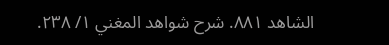الشاهد ٨٨١. شرح شواهد المغني ١/ ٢٣٨.